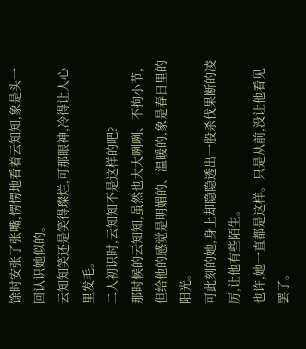馀时安张了张嘴,愣愣地看着云知知,象是头一回认识她似的。
云知知笑还是笑得璨烂,可那眼神,冷得让人心里发毛。
二人初识时,云知知不是这样的吧?
那时候的云知知,虽然也大大咧咧、不拘小节,但给他的感觉是明媚的、温暖的,象是春日里的阳光。
可此刻的她,身上却隐隐透出一股杀伐果断的凌厉,让他有些陌生。
也许,她一直都是这样。只是从前,没让他看见罢了。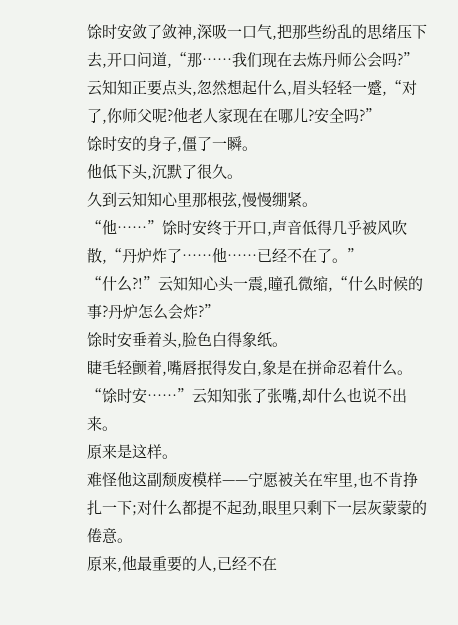馀时安敛了敛神,深吸一口气,把那些纷乱的思绪压下去,开口问道,“那……我们现在去炼丹师公会吗?”
云知知正要点头,忽然想起什么,眉头轻轻一蹙,“对了,你师父呢?他老人家现在在哪儿?安全吗?”
馀时安的身子,僵了一瞬。
他低下头,沉默了很久。
久到云知知心里那根弦,慢慢绷紧。
“他……”馀时安终于开口,声音低得几乎被风吹散,“丹炉炸了……他……已经不在了。”
“什么?!”云知知心头一震,瞳孔微缩,“什么时候的事?丹炉怎么会炸?”
馀时安垂着头,脸色白得象纸。
睫毛轻颤着,嘴唇抿得发白,象是在拼命忍着什么。
“馀时安……”云知知张了张嘴,却什么也说不出来。
原来是这样。
难怪他这副颓废模样——宁愿被关在牢里,也不肯挣扎一下;对什么都提不起劲,眼里只剩下一层灰蒙蒙的倦意。
原来,他最重要的人,已经不在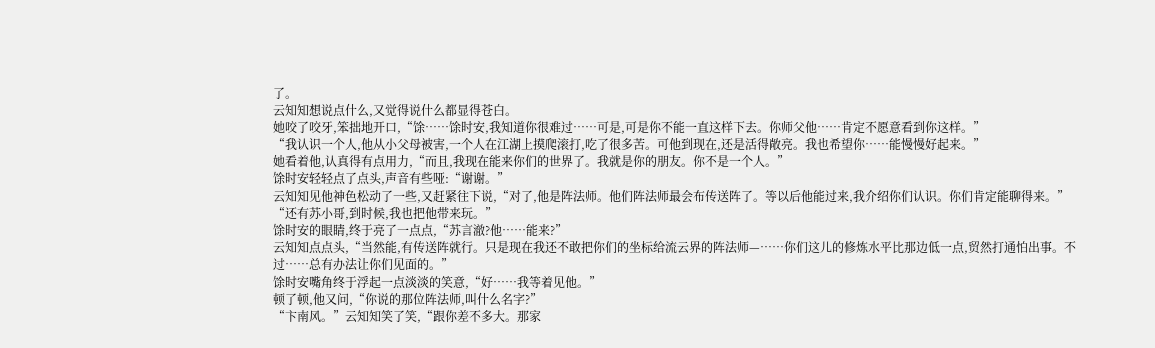了。
云知知想说点什么,又觉得说什么都显得苍白。
她咬了咬牙,笨拙地开口,“馀……馀时安,我知道你很难过……可是,可是你不能一直这样下去。你师父他……肯定不愿意看到你这样。”
“我认识一个人,他从小父母被害,一个人在江湖上摸爬滚打,吃了很多苦。可他到现在,还是活得敞亮。我也希望你……能慢慢好起来。”
她看着他,认真得有点用力,“而且,我现在能来你们的世界了。我就是你的朋友。你不是一个人。”
馀时安轻轻点了点头,声音有些哑:“谢谢。”
云知知见他神色松动了一些,又赶紧往下说,“对了,他是阵法师。他们阵法师最会布传送阵了。等以后他能过来,我介绍你们认识。你们肯定能聊得来。”
“还有苏小哥,到时候,我也把他带来玩。”
馀时安的眼睛,终于亮了一点点,“苏言澈?他……能来?”
云知知点点头,“当然能,有传送阵就行。只是现在我还不敢把你们的坐标给流云界的阵法师—……你们这儿的修炼水平比那边低一点,贸然打通怕出事。不过……总有办法让你们见面的。”
馀时安嘴角终于浮起一点淡淡的笑意,“好……我等着见他。”
顿了顿,他又问,“你说的那位阵法师,叫什么名字?”
“卞南风。”云知知笑了笑,“跟你差不多大。那家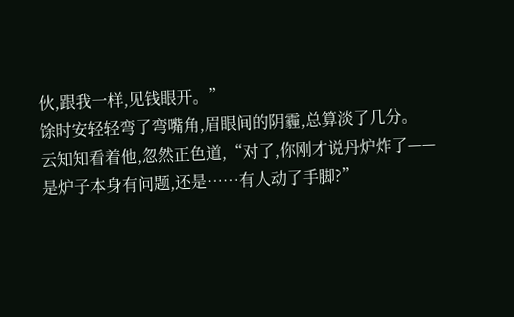伙,跟我一样,见钱眼开。”
馀时安轻轻弯了弯嘴角,眉眼间的阴霾,总算淡了几分。
云知知看着他,忽然正色道,“对了,你刚才说丹炉炸了——是炉子本身有问题,还是……有人动了手脚?”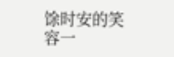馀时安的笑容一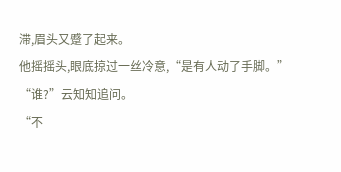滞,眉头又蹙了起来。
他摇摇头,眼底掠过一丝冷意,“是有人动了手脚。”
“谁?”云知知追问。
“不